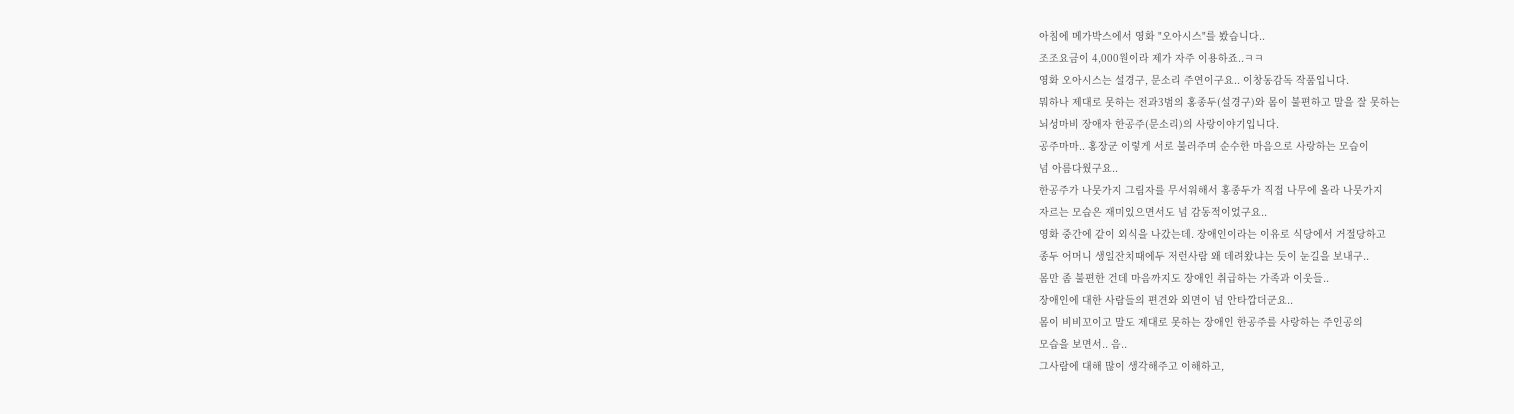아침에 메가박스에서 영화 "오아시스"를 봤습니다..
조조요금이 4,000원이라 제가 자주 이용하죠..ㅋㅋ
영화 오아시스는 설경구, 문소리 주연이구요.. 이창동감독 작품입니다.
뭐하나 제대로 못하는 전과3범의 홍종두(설경구)와 몸이 불편하고 말을 잘 못하는
뇌성마비 장애자 한공주(문소리)의 사랑이야기입니다.
공주마마.. 홍장군 이렇게 서로 불러주며 순수한 마음으로 사랑하는 모습이
넘 아름다웠구요..
한공주가 나뭇가지 그림자를 무서워해서 홍종두가 직접 나무에 올라 나뭇가지
자르는 모습은 재미있으면서도 넘 감동적이었구요..
영화 중간에 같이 외식을 나갔는데. 장애인이라는 이유로 식당에서 거절당하고
종두 어머니 생일잔치때에두 저런사람 왜 데려왔냐는 듯이 눈길을 보내구..
몸만 좀 불편한 건데 마음까지도 장애인 취급하는 가족과 이웃들..
장애인에 대한 사람들의 편견와 외면이 넘 안타깝더군요..
몸이 비비꼬이고 말도 제대로 못하는 장애인 한공주를 사랑하는 주인공의
모습을 보면서.. 음..
그사람에 대해 많이 생각해주고 이해하고,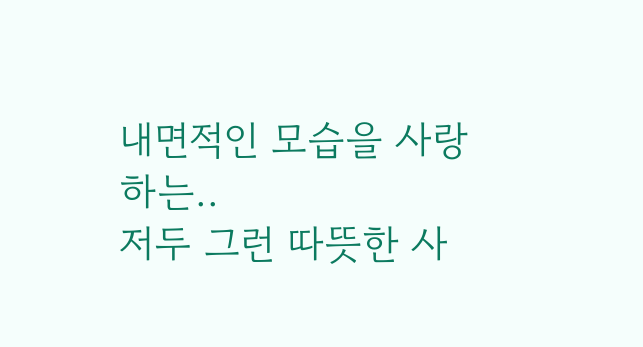내면적인 모습을 사랑하는..
저두 그런 따뜻한 사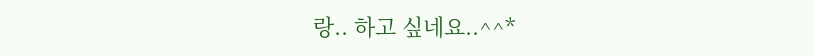랑.. 하고 싶네요..^^*